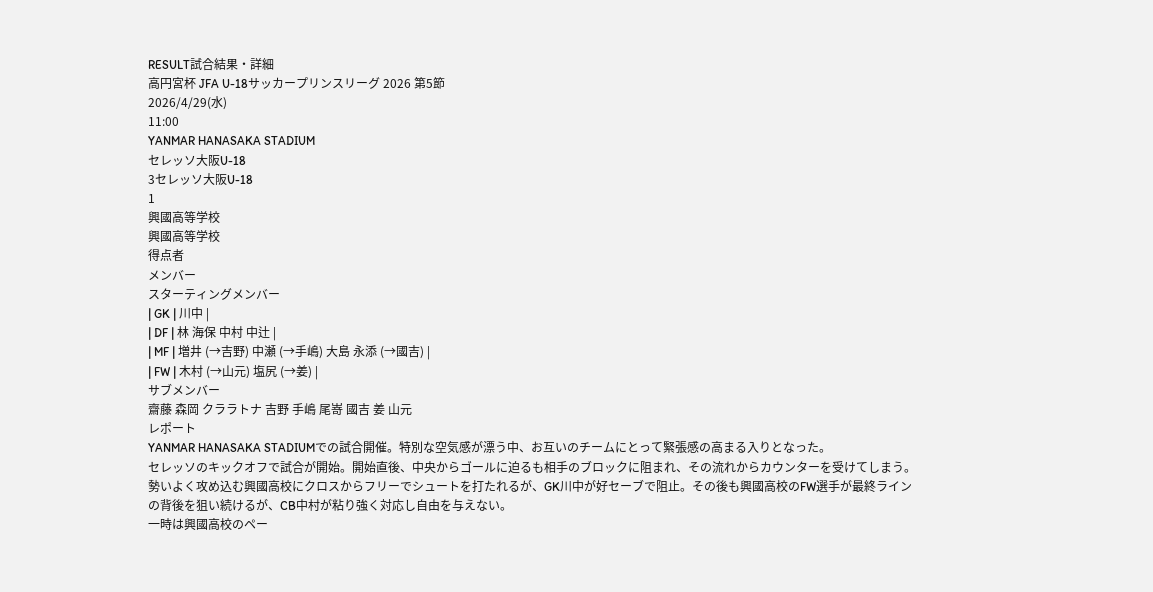RESULT試合結果・詳細
高円宮杯 JFA U-18サッカープリンスリーグ 2026 第5節
2026/4/29(水)
11:00
YANMAR HANASAKA STADIUM
セレッソ大阪U-18
3セレッソ大阪U-18
1
興國高等学校
興國高等学校
得点者
メンバー
スターティングメンバー
| GK | 川中 |
| DF | 林 海保 中村 中辻 |
| MF | 増井 (→吉野) 中瀬 (→手嶋) 大島 永添 (→國吉) |
| FW | 木村 (→山元) 塩尻 (→姜) |
サブメンバー
齋藤 森岡 クララトナ 吉野 手嶋 尾嵜 國吉 姜 山元
レポート
YANMAR HANASAKA STADIUMでの試合開催。特別な空気感が漂う中、お互いのチームにとって緊張感の高まる入りとなった。
セレッソのキックオフで試合が開始。開始直後、中央からゴールに迫るも相手のブロックに阻まれ、その流れからカウンターを受けてしまう。勢いよく攻め込む興國高校にクロスからフリーでシュートを打たれるが、GK川中が好セーブで阻止。その後も興國高校のFW選手が最終ラインの背後を狙い続けるが、CB中村が粘り強く対応し自由を与えない。
一時は興國高校のペー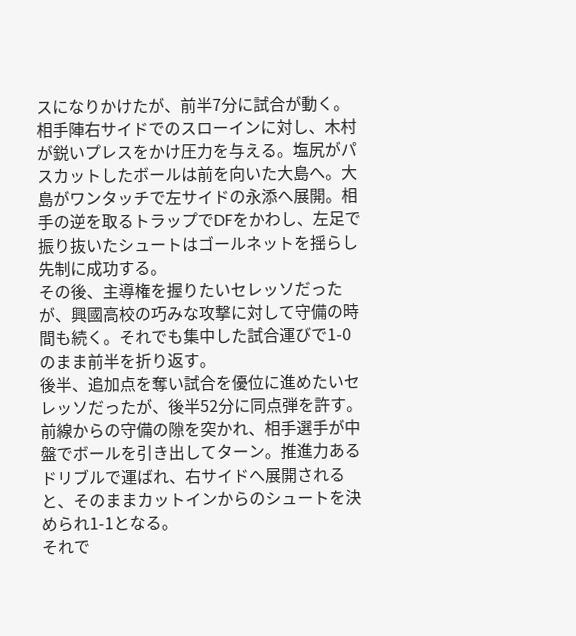スになりかけたが、前半7分に試合が動く。相手陣右サイドでのスローインに対し、木村が鋭いプレスをかけ圧力を与える。塩尻がパスカットしたボールは前を向いた大島へ。大島がワンタッチで左サイドの永添へ展開。相手の逆を取るトラップでDFをかわし、左足で振り抜いたシュートはゴールネットを揺らし先制に成功する。
その後、主導権を握りたいセレッソだったが、興國高校の巧みな攻撃に対して守備の時間も続く。それでも集中した試合運びで1-0のまま前半を折り返す。
後半、追加点を奪い試合を優位に進めたいセレッソだったが、後半52分に同点弾を許す。前線からの守備の隙を突かれ、相手選手が中盤でボールを引き出してターン。推進力あるドリブルで運ばれ、右サイドへ展開されると、そのままカットインからのシュートを決められ1-1となる。
それで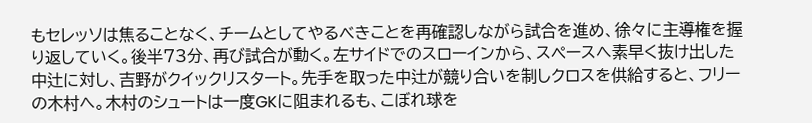もセレッソは焦ることなく、チームとしてやるべきことを再確認しながら試合を進め、徐々に主導権を握り返していく。後半73分、再び試合が動く。左サイドでのスローインから、スペースへ素早く抜け出した中辻に対し、吉野がクイックリスタート。先手を取った中辻が競り合いを制しクロスを供給すると、フリーの木村へ。木村のシュートは一度GKに阻まれるも、こぼれ球を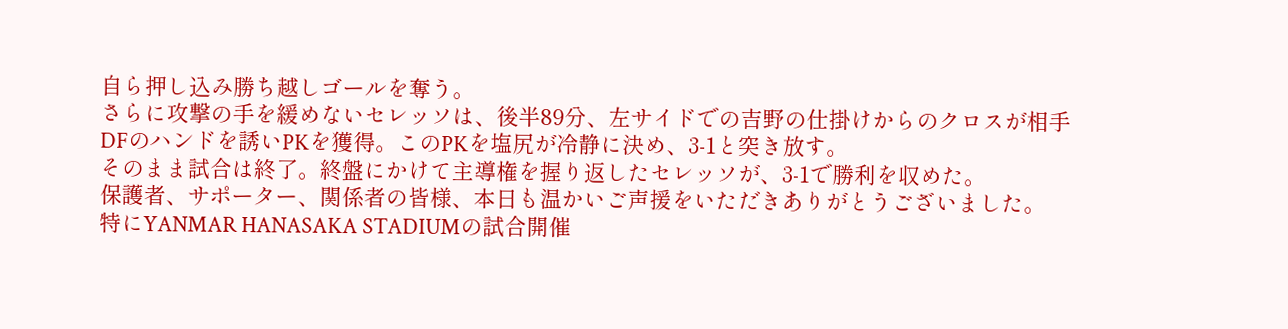自ら押し込み勝ち越しゴールを奪う。
さらに攻撃の手を緩めないセレッソは、後半89分、左サイドでの吉野の仕掛けからのクロスが相手DFのハンドを誘いPKを獲得。このPKを塩尻が冷静に決め、3-1と突き放す。
そのまま試合は終了。終盤にかけて主導権を握り返したセレッソが、3-1で勝利を収めた。
保護者、サポーター、関係者の皆様、本日も温かいご声援をいただきありがとうございました。
特にYANMAR HANASAKA STADIUMの試合開催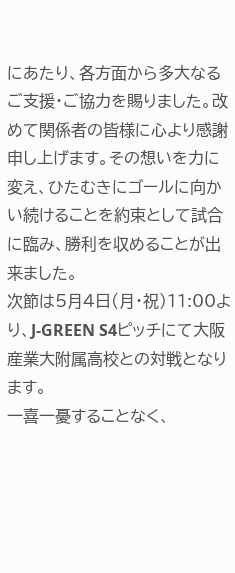にあたり、各方面から多大なるご支援・ご協力を賜りました。改めて関係者の皆様に心より感謝申し上げます。その想いを力に変え、ひたむきにゴールに向かい続けることを約束として試合に臨み、勝利を収めることが出来ました。
次節は5月4日(月・祝)11:00より、J-GREEN S4ピッチにて大阪産業大附属高校との対戦となります。
一喜一憂することなく、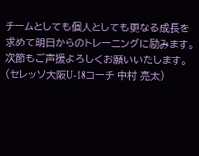チームとしても個人としても更なる成長を求めて明日からのトレーニングに励みます。
次節もご声援よろしくお願いいたします。
(セレッソ大阪U-18コーチ 中村 亮太)